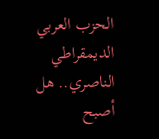الحزب العربي الديمقراطي الناصري.. هل أصبح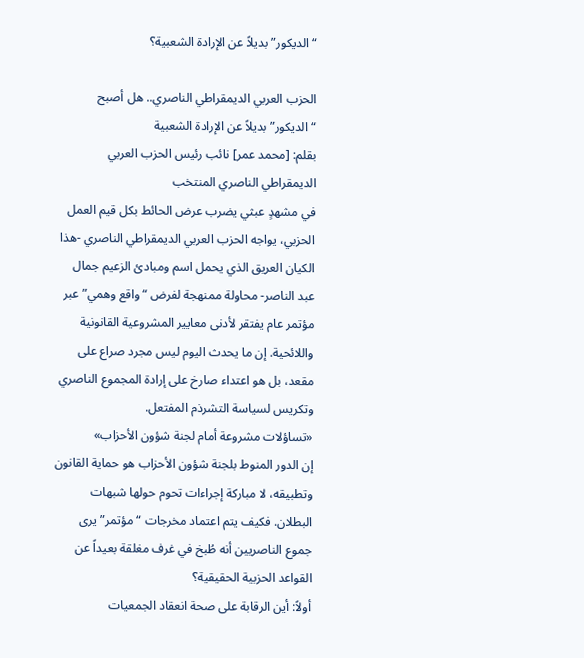“الديكور” بديلاً عن الإرادة الشعبية؟

الحزب العربي الديمقراطي الناصري.. هل أصبح “الديكور” بديلاً عن الإرادة الشعبية
بقلم: [محمد عمر] نائب رئيس الحزب العربي الديمقراطي الناصري المنتخب
في مشهدٍ عبثي يضرب عرض الحائط بكل قيم العمل الحزبي، يواجه الحزب العربي الديمقراطي الناصري -هذا الكيان العريق الذي يحمل اسم ومبادئ الزعيم جمال عبد الناصر- محاولة ممنهجة لفرض “واقع وهمي” عبر مؤتمر عام يفتقر لأدنى معايير المشروعية القانونية واللائحية. إن ما يحدث اليوم ليس مجرد صراع على مقعد، بل هو اعتداء صارخ على إرادة المجموع الناصري وتكريس لسياسة التشرذم المفتعل.
«تساؤلات مشروعة أمام لجنة شؤون الأحزاب»
إن الدور المنوط بلجنة شؤون الأحزاب هو حماية القانون وتطبيقه، لا مباركة إجراءات تحوم حولها شبهات البطلان. فكيف يتم اعتماد مخرجات “مؤتمر” يرى جموع الناصريين أنه طُبخ في غرف مغلقة بعيداً عن القواعد الحزبية الحقيقية؟
أولاً: أين الرقابة على صحة انعقاد الجمعيات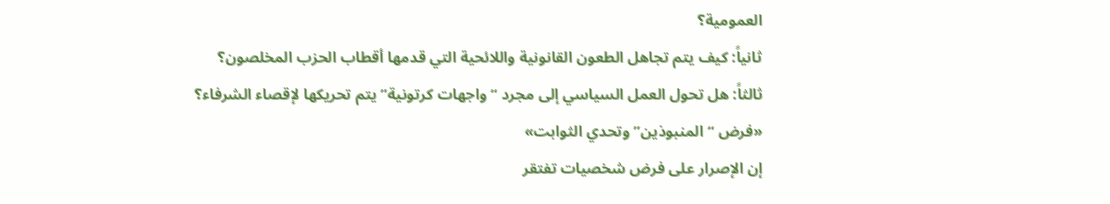العمومية؟
ثانياً: كيف يتم تجاهل الطعون القانونية واللائحية التي قدمها أقطاب الحزب المخلصون؟
ثالثاً: هل تحول العمل السياسي إلى مجرد “واجهات كرتونية” يتم تحريكها لإقصاء الشرفاء؟
«فرض “المنبوذين” وتحدي الثوابت»
إن الإصرار على فرض شخصيات تفتقر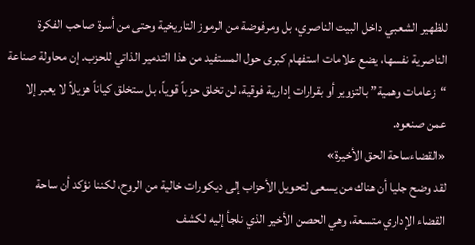للظهير الشعبي داخل البيت الناصري، بل ومرفوضة من الرموز التاريخية وحتى من أسرة صاحب الفكرة الناصرية نفسها، يضع علامات استفهام كبرى حول المستفيد من هذا التدمير الذاتي للحزب. إن محاولة صناعة “زعامات وهمية” بالتزوير أو بقرارات إدارية فوقية، لن تخلق حزباً قوياً، بل ستخلق كياناً هزيلاً لا يعبر إلا عمن صنعوه.
«القضاءساحة الحق الأخيرة»
لقد وضح جليا أن هناك من يسعى لتحويل الأحزاب إلى ديكورات خالية من الروح، لكننا نؤكد أن ساحة القضاء الإداري متسعة، وهي الحصن الأخير الذي نلجأ إليه لكشف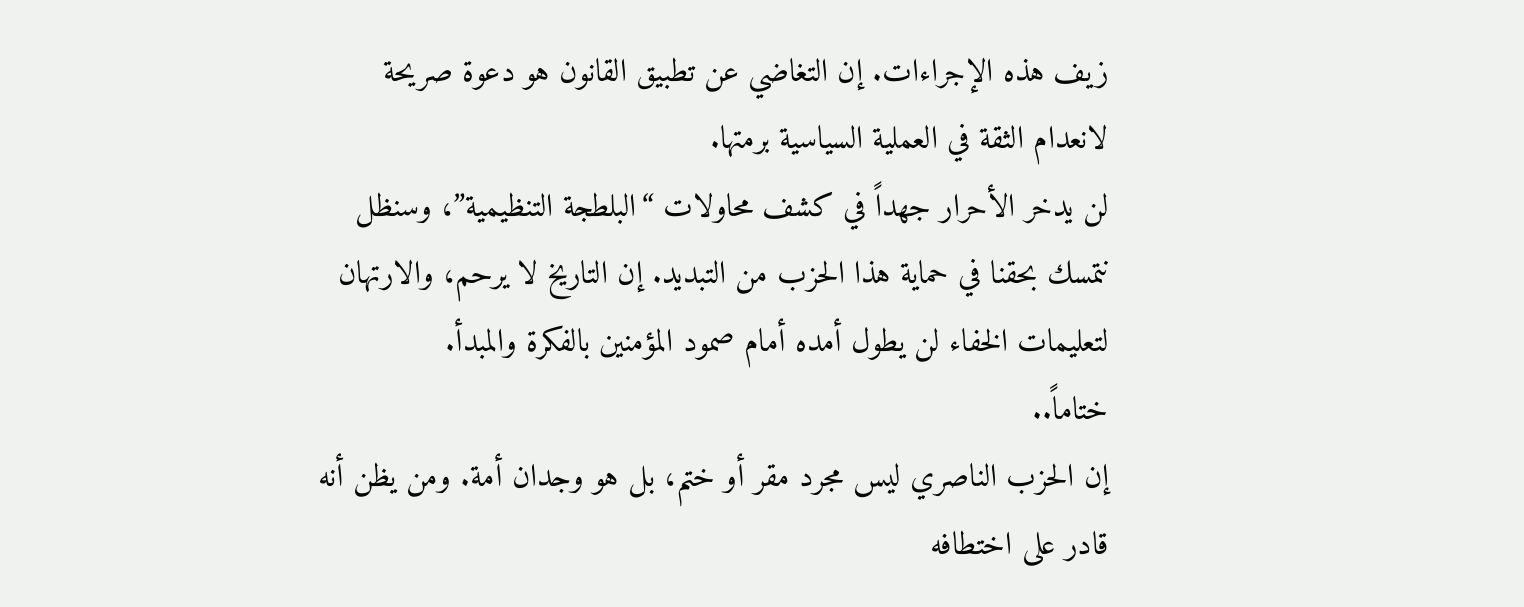زيف هذه الإجراءات. إن التغاضي عن تطبيق القانون هو دعوة صريحة لانعدام الثقة في العملية السياسية برمتها.
لن يدخر الأحرار جهداً في كشف محاولات “البلطجة التنظيمية”، وسنظل نتمسك بحقنا في حماية هذا الحزب من التبديد. إن التاريخ لا يرحم، والارتهان لتعليمات الخفاء لن يطول أمده أمام صمود المؤمنين بالفكرة والمبدأ.
ختاماً..
إن الحزب الناصري ليس مجرد مقر أو ختم، بل هو وجدان أمة. ومن يظن أنه قادر على اختطافه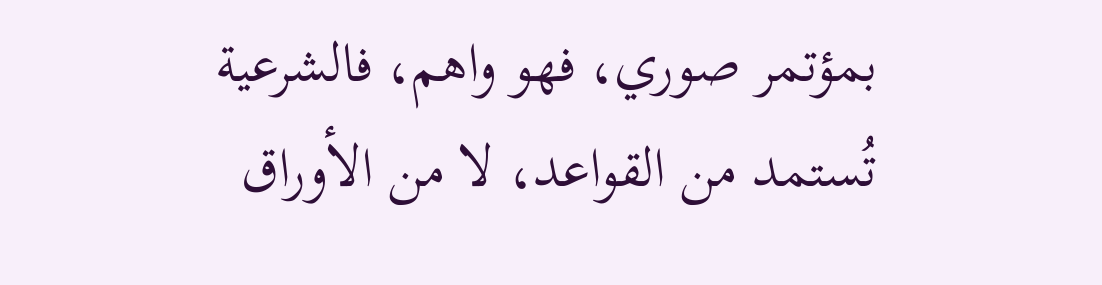بمؤتمر صوري، فهو واهم، فالشرعية تُستمد من القواعد، لا من الأوراق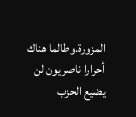المزورة.وطالما هناك أحرارا ناصريون لن يضيع الحزب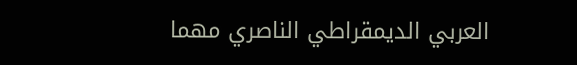العربي الديمقراطي الناصري مهما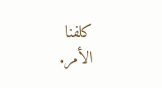كلفنا الأمر.